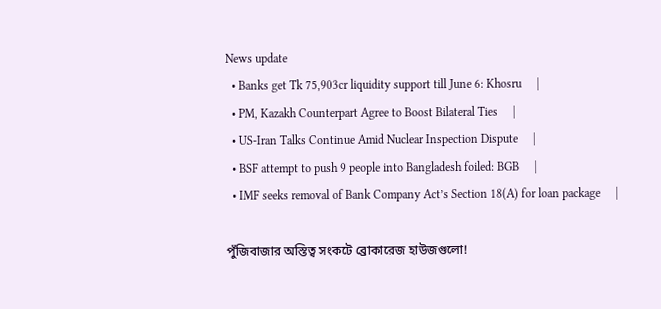News update
  • Banks get Tk 75,903cr liquidity support till June 6: Khosru     |
  • PM, Kazakh Counterpart Agree to Boost Bilateral Ties     |
  • US-Iran Talks Continue Amid Nuclear Inspection Dispute     |
  • BSF attempt to push 9 people into Bangladesh foiled: BGB     |
  • IMF seeks removal of Bank Company Act’s Section 18(A) for loan package     |

পুঁজিবাজার অস্তিত্ব সংকটে ব্রোকারেজ হাউজগুলো!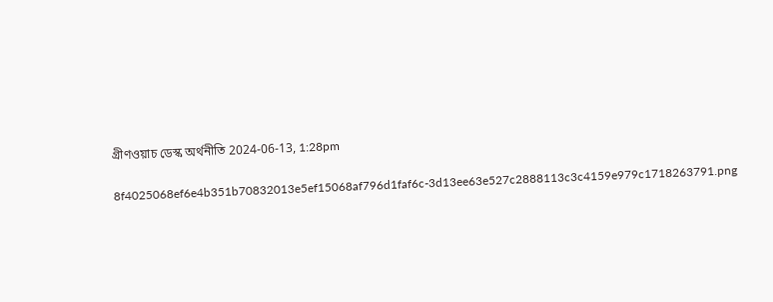গ্রীণওয়াচ ডেস্ক অর্থনীতি 2024-06-13, 1:28pm

8f4025068ef6e4b351b70832013e5ef15068af796d1faf6c-3d13ee63e527c2888113c3c4159e979c1718263791.png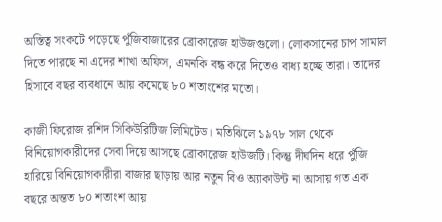অস্তিত্ব সংকটে পড়েছে পুঁজিবাজারের ব্রোকারেজ হাউজগুলো। লোকসানের চাপ সামাল দিতে পারছে না এদের শাখা অফিস, এমনকি বন্ধ করে দিতেও বাধ্য হচ্ছে তারা। তাদের হিসাবে বছর ব্যবধানে আয় কমেছে ৮০ শতাংশের মতো।

কাজী ফিরোজ রশিদ সিকিউরিটিজ লিমিটেড। মতিঝিলে ১৯৭৮ সাল থেকে বিনিয়োগকারীদের সেবা দিয়ে আসছে ব্রোকারেজ হাউজটি। কিন্তু দীর্ঘদিন ধরে পুঁজি হারিয়ে বিনিয়োগকারীরা বাজার ছাড়ায় আর নতুন বিও অ্যাকাউন্ট না আসায় গত এক বছরে অন্তত ৮০ শতাংশ আয়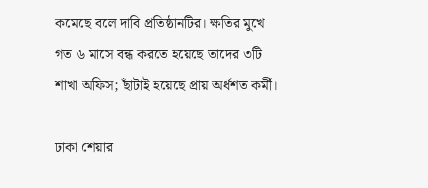কমেছে বলে দাবি প্রতিষ্ঠানটির। ক্ষতির মুখে গত ৬ মাসে বন্ধ করতে হয়েছে তাদের ৩টি শাখা অফিস; ছাঁটাই হয়েছে প্রায় অর্ধশত কর্মী।

ঢাকা শেয়ার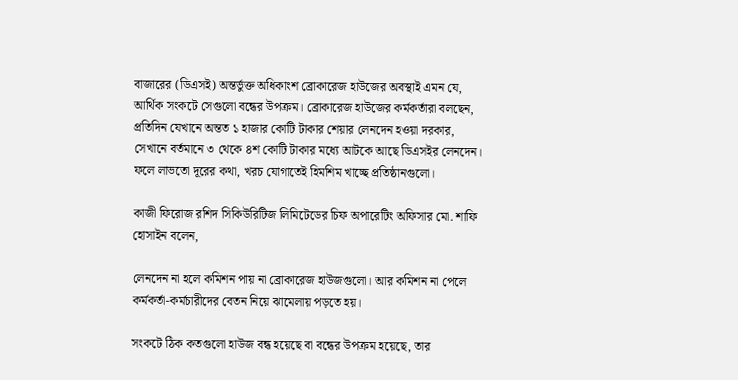বাজারের (ডিএসই) অন্তর্ভুক্ত অধিকাংশ ব্রোকারেজ হাউজের অবস্থাই এমন যে, আর্থিক সংকটে সেগুলো বন্ধের উপক্রম। ব্রোকারেজ হাউজের কর্মকর্তারা বলছেন, প্রতিদিন যেখানে অন্তত ১ হাজার কোটি টাকার শেয়ার লেনদেন হওয়া দরকার, সেখানে বর্তমানে ৩ থেকে ৪শ কোটি টাকার মধ্যে আটকে আছে ডিএসইর লেনদেন। ফলে লাভতো দূরের কথা, খরচ যোগাতেই হিমশিম খাচ্ছে প্রতিষ্ঠানগুলো।

কাজী ফিরোজ রশিদ সিকিউরিটিজ লিমিটেডের চিফ অপারেটিং অফিসার মো. শাফি হোসাইন বলেন,

লেনদেন না হলে কমিশন পায় না ব্রোকারেজ হাউজগুলো। আর কমিশন না পেলে কর্মকর্তা-কর্মচারীদের বেতন নিয়ে ঝামেলায় পড়তে হয়।

সংকটে ঠিক কতগুলো হাউজ বন্ধ হয়েছে বা বন্ধের উপক্রম হয়েছে, তার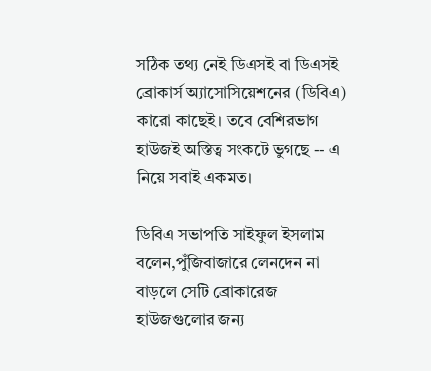সঠিক তথ্য নেই ডিএসই বা ডিএসই ব্রোকার্স অ্যাসোসিয়েশনের (ডিবিএ) কারো কাছেই। তবে বেশিরভাগ হাউজই অস্তিত্ব সংকটে ভুগছে -- এ নিয়ে সবাই একমত।

ডিবিএ সভাপতি সাইফুল ইসলাম বলেন,পুঁজিবাজারে লেনদেন না বাড়লে সেটি ব্রোকারেজ হাউজগুলোর জন্য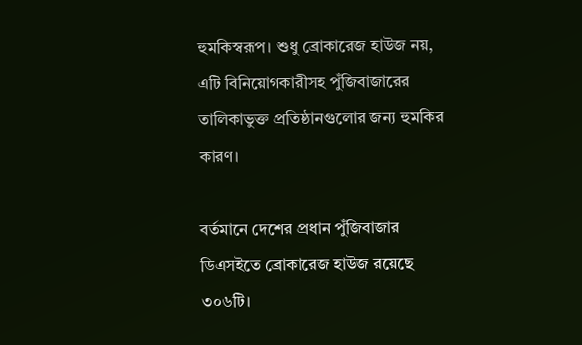হুমকিস্বরূপ। শুধু ব্রোকারেজ হাউজ নয়, এটি বিনিয়োগকারীসহ পুঁজিবাজারের তালিকাভুক্ত প্রতিষ্ঠানগুলোর জন্য হুমকির কারণ।

বর্তমানে দেশের প্রধান পুঁজিবাজার ডিএসইতে ব্রোকারেজ হাউজ রয়েছে ৩০৬টি।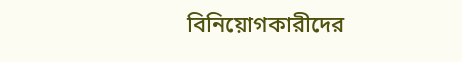বিনিয়োগকারীদের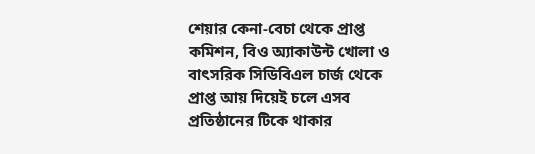শেয়ার কেনা-বেচা থেকে প্রাপ্ত কমিশন, বিও অ্যাকাউন্ট খোলা ও বাৎসরিক সিডিবিএল চার্জ থেকে প্রাপ্ত আয় দিয়েই চলে এসব প্রতিষ্ঠানের টিকে থাকার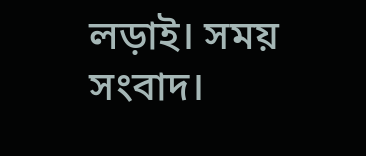লড়াই। সময় সংবাদ।